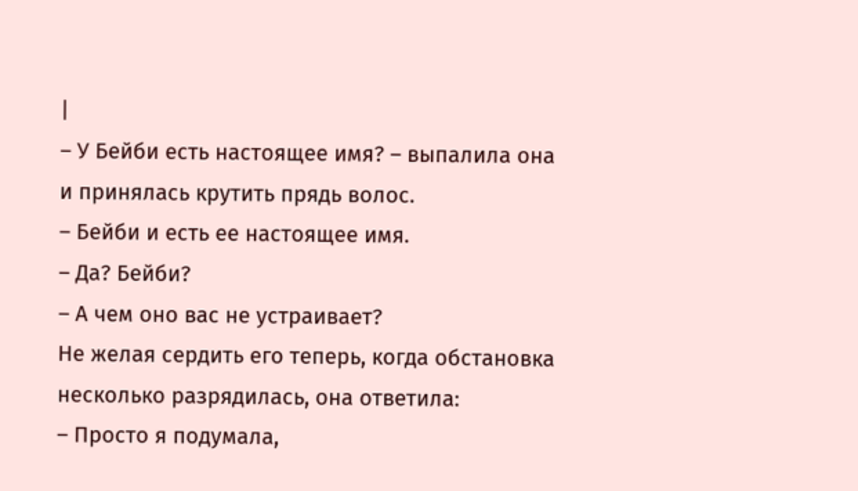|
– У Бейби есть настоящее имя? – выпалила она и принялась крутить прядь волос.
– Бейби и есть ее настоящее имя.
– Да? Бейби?
– А чем оно вас не устраивает?
Не желая сердить его теперь, когда обстановка несколько разрядилась, она ответила:
– Просто я подумала,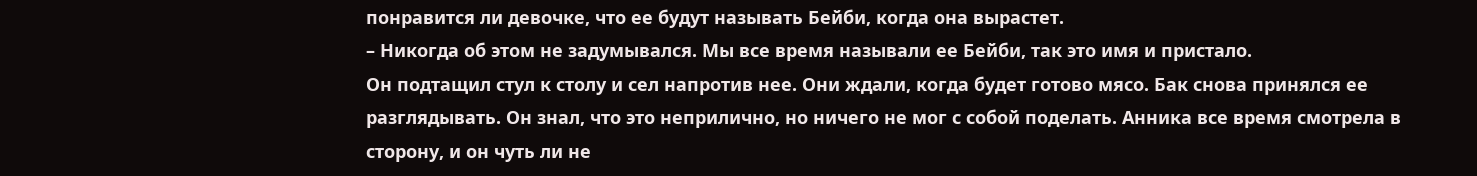понравится ли девочке, что ее будут называть Бейби, когда она вырастет.
– Никогда об этом не задумывался. Мы все время называли ее Бейби, так это имя и пристало.
Он подтащил стул к столу и сел напротив нее. Они ждали, когда будет готово мясо. Бак снова принялся ее разглядывать. Он знал, что это неприлично, но ничего не мог с собой поделать. Анника все время смотрела в сторону, и он чуть ли не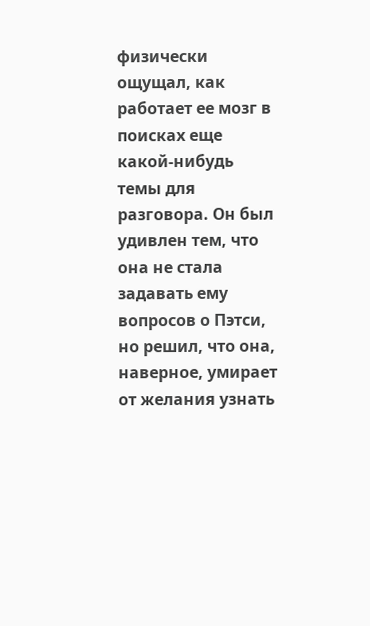физически ощущал, как работает ее мозг в поисках еще какой-нибудь темы для разговора. Он был удивлен тем, что она не стала задавать ему вопросов о Пэтси, но решил, что она, наверное, умирает от желания узнать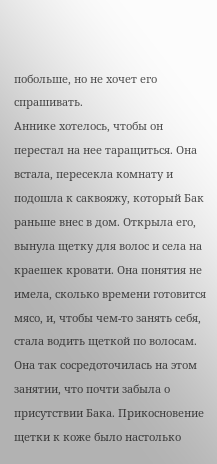побольше, но не хочет его спрашивать.
Аннике хотелось, чтобы он перестал на нее таращиться. Она встала, пересекла комнату и подошла к саквояжу, который Бак раньше внес в дом. Открыла его, вынула щетку для волос и села на краешек кровати. Она понятия не имела, сколько времени готовится мясо, и, чтобы чем-то занять себя, стала водить щеткой по волосам. Она так сосредоточилась на этом занятии, что почти забыла о присутствии Бака. Прикосновение щетки к коже было настолько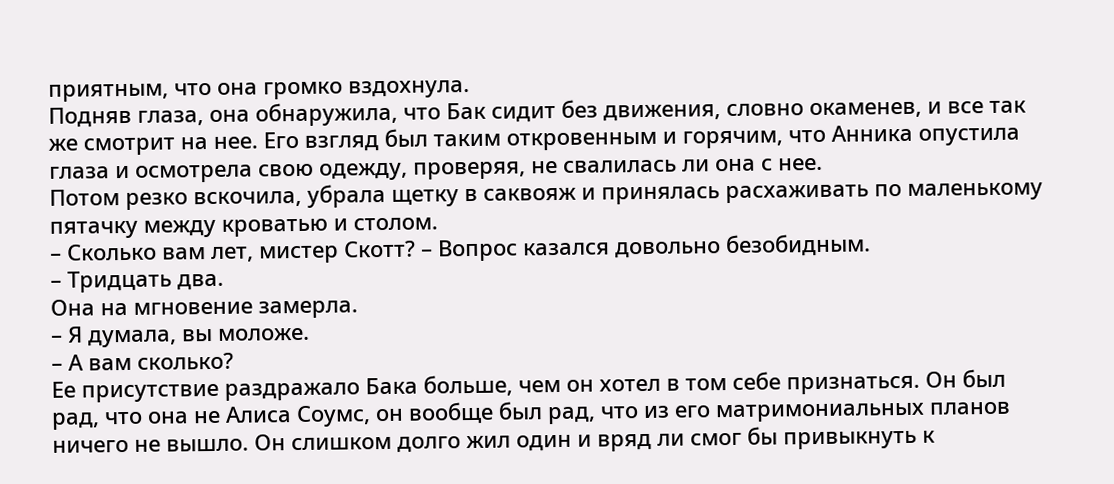приятным, что она громко вздохнула.
Подняв глаза, она обнаружила, что Бак сидит без движения, словно окаменев, и все так же смотрит на нее. Его взгляд был таким откровенным и горячим, что Анника опустила глаза и осмотрела свою одежду, проверяя, не свалилась ли она с нее.
Потом резко вскочила, убрала щетку в саквояж и принялась расхаживать по маленькому пятачку между кроватью и столом.
– Сколько вам лет, мистер Скотт? – Вопрос казался довольно безобидным.
– Тридцать два.
Она на мгновение замерла.
– Я думала, вы моложе.
– А вам сколько?
Ее присутствие раздражало Бака больше, чем он хотел в том себе признаться. Он был рад, что она не Алиса Соумс, он вообще был рад, что из его матримониальных планов ничего не вышло. Он слишком долго жил один и вряд ли смог бы привыкнуть к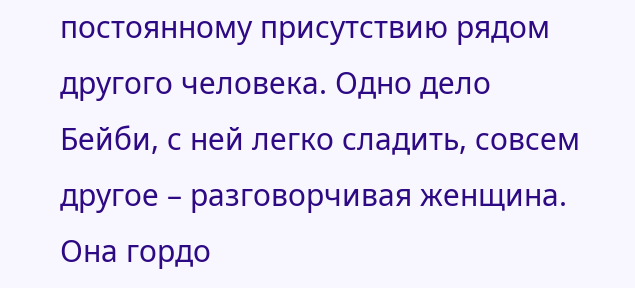постоянному присутствию рядом другого человека. Одно дело Бейби, с ней легко сладить, совсем другое – разговорчивая женщина. Она гордо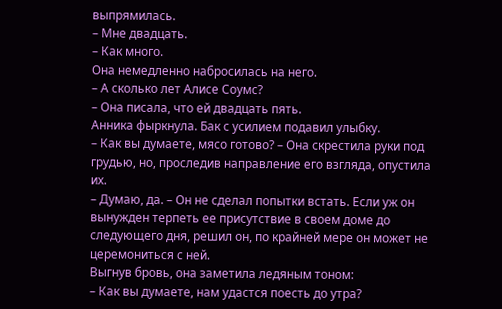выпрямилась.
– Мне двадцать.
– Как много.
Она немедленно набросилась на него.
– А сколько лет Алисе Соумс?
– Она писала, что ей двадцать пять.
Анника фыркнула. Бак с усилием подавил улыбку.
– Как вы думаете, мясо готово? – Она скрестила руки под грудью, но, проследив направление его взгляда, опустила их.
– Думаю, да. – Он не сделал попытки встать. Если уж он вынужден терпеть ее присутствие в своем доме до следующего дня, решил он, по крайней мере он может не церемониться с ней.
Выгнув бровь, она заметила ледяным тоном:
– Как вы думаете, нам удастся поесть до утра?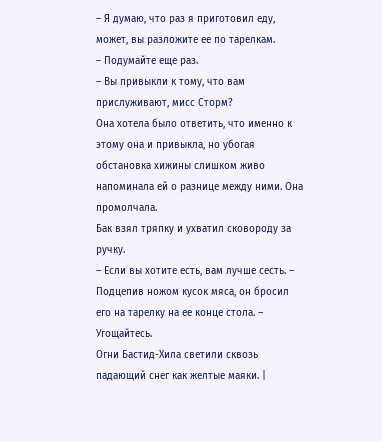– Я думаю, что раз я приготовил еду, может, вы разложите ее по тарелкам.
– Подумайте еще раз.
– Вы привыкли к тому, что вам прислуживают, мисс Сторм?
Она хотела было ответить, что именно к этому она и привыкла, но убогая обстановка хижины слишком живо напоминала ей о разнице между ними. Она промолчала.
Бак взял тряпку и ухватил сковороду за ручку.
– Если вы хотите есть, вам лучше сесть. – Подцепив ножом кусок мяса, он бросил его на тарелку на ее конце стола. – Угощайтесь.
Огни Бастид-Хила светили сквозь падающий снег как желтые маяки. |